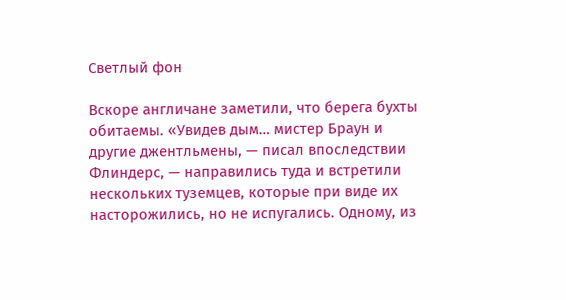Светлый фон

Вскоре англичане заметили, что берега бухты обитаемы. «Увидев дым… мистер Браун и другие джентльмены, — писал впоследствии Флиндерс, — направились туда и встретили нескольких туземцев, которые при виде их насторожились, но не испугались. Одному, из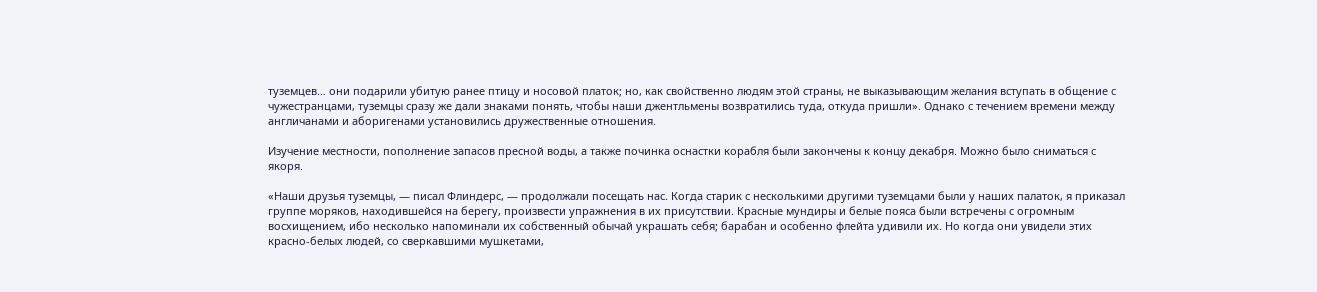туземцев… они подарили убитую ранее птицу и носовой платок; но, как свойственно людям этой страны, не выказывающим желания вступать в общение с чужестранцами, туземцы сразу же дали знаками понять, чтобы наши джентльмены возвратились туда, откуда пришли». Однако с течением времени между англичанами и аборигенами установились дружественные отношения.

Изучение местности, пополнение запасов пресной воды, а также починка оснастки корабля были закончены к концу декабря. Можно было сниматься с якоря.

«Наши друзья туземцы, — писал Флиндерс, — продолжали посещать нас. Когда старик с несколькими другими туземцами были у наших палаток, я приказал группе моряков, находившейся на берегу, произвести упражнения в их присутствии. Красные мундиры и белые пояса были встречены с огромным восхищением, ибо несколько напоминали их собственный обычай украшать себя; барабан и особенно флейта удивили их. Но когда они увидели этих красно-белых людей, со сверкавшими мушкетами,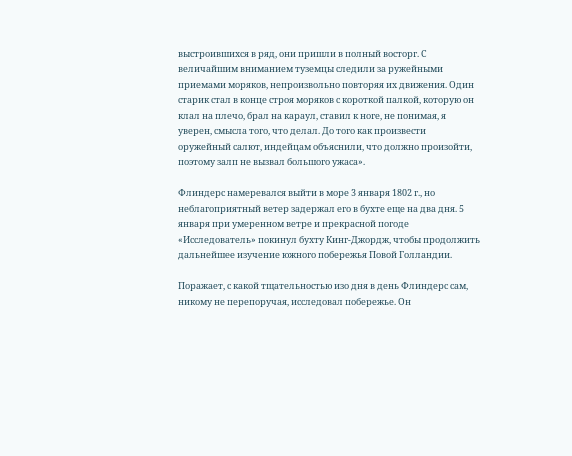выстроившихся в ряд, они пришли в полный восторг. С величайшим вниманием туземцы следили за ружейными приемами моряков, непроизвольно повторяя их движения. Один старик стал в конце строя моряков с короткой палкой, которую он клал на плечо, брал на караул, ставил к ноге, не понимая, я уверен, смысла того, что делал. До того как произвести оружейный салют, индейцам объяснили, что должно произойти, поэтому залп не вызвал большого ужаса».

Флиндерс намеревался выйти в море 3 января 1802 г., но неблагоприятный ветер задержал его в бухте еще на два дня. 5 января при умеренном ветре и прекрасной погоде «Исследователь» покинул бухту Кинг-Джордж, чтобы продолжить дальнейшее изучение южного побережья Повой Голландии.

Поражает, с какой тщательностью изо дня в день Флиндерс сам, никому не перепоручая, исследовал побережье. Он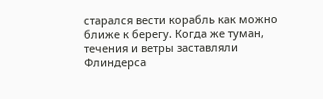старался вести корабль как можно ближе к берегу. Когда же туман, течения и ветры заставляли Флиндерса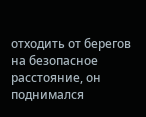отходить от берегов на безопасное расстояние, он поднимался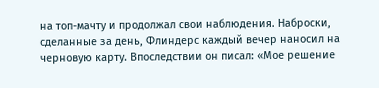на топ-мачту и продолжал свои наблюдения. Наброски, сделанные за день, Флиндерс каждый вечер наносил на черновую карту. Впоследствии он писал: «Мое решение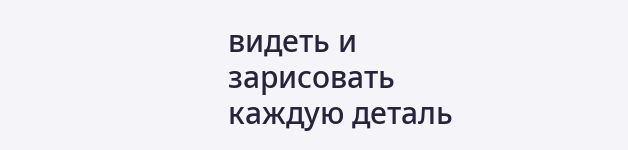видеть и зарисовать каждую деталь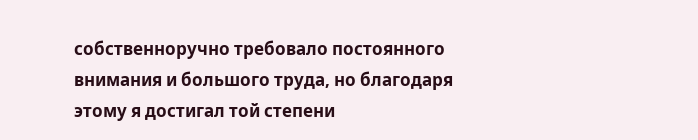собственноручно требовало постоянного внимания и большого труда, но благодаря этому я достигал той степени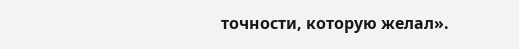точности, которую желал».